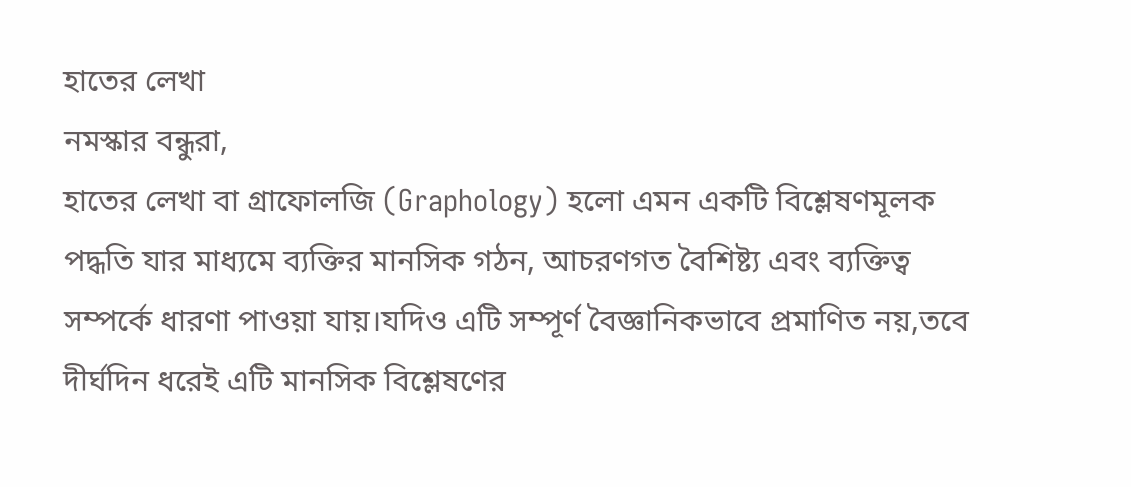হাতের লেখা
নমস্কার বন্ধুরা,
হাতের লেখা বা গ্রাফোলজি (Graphology) হলো এমন একটি বিশ্লেষণমূলক পদ্ধতি যার মাধ্যমে ব্যক্তির মানসিক গঠন, আচরণগত বৈশিষ্ট্য এবং ব্যক্তিত্ব সম্পর্কে ধারণা পাওয়া যায়।যদিও এটি সম্পূর্ণ বৈজ্ঞানিকভাবে প্রমাণিত নয়,তবে দীর্ঘদিন ধরেই এটি মানসিক বিশ্লেষণের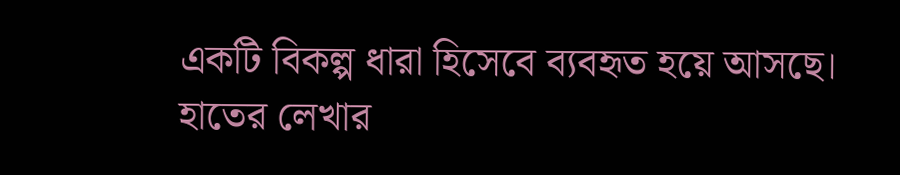একটি বিকল্প ধারা হিসেবে ব্যবহৃত হয়ে আসছে।
হাতের লেখার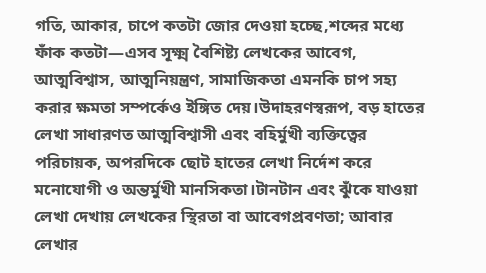গতি, আকার, চাপে কতটা জোর দেওয়া হচ্ছে,শব্দের মধ্যে ফাঁক কতটা—এসব সূক্ষ্ম বৈশিষ্ট্য লেখকের আবেগ, আত্মবিশ্বাস, আত্মনিয়ন্ত্রণ, সামাজিকতা এমনকি চাপ সহ্য করার ক্ষমতা সম্পর্কেও ইঙ্গিত দেয়।উদাহরণস্বরূপ, বড় হাতের লেখা সাধারণত আত্মবিশ্বাসী এবং বহির্মুখী ব্যক্তিত্বের পরিচায়ক, অপরদিকে ছোট হাতের লেখা নির্দেশ করে মনোযোগী ও অন্তর্মুখী মানসিকতা।টানটান এবং ঝুঁকে যাওয়া লেখা দেখায় লেখকের স্থিরতা বা আবেগপ্রবণতা; আবার লেখার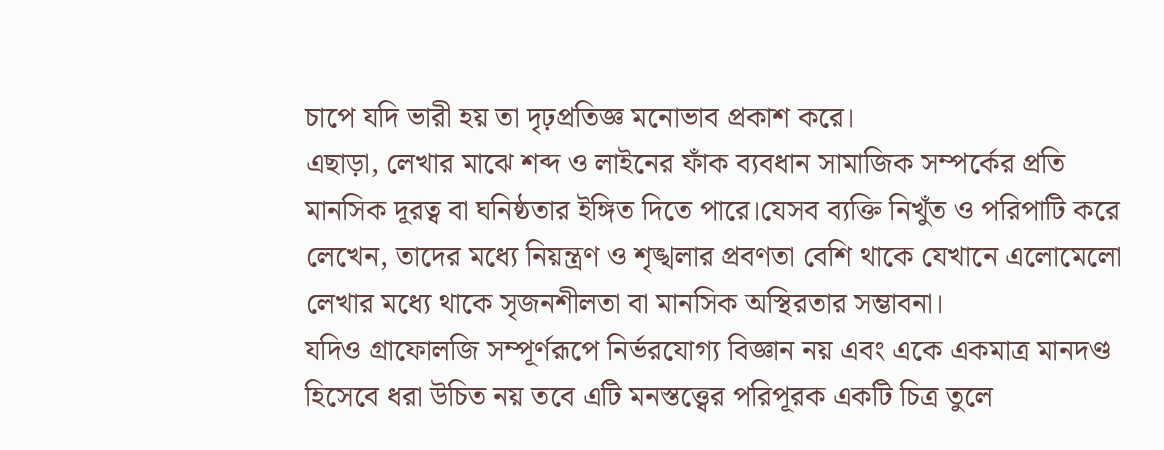চাপে যদি ভারী হয় তা দৃঢ়প্রতিজ্ঞ মনোভাব প্রকাশ করে।
এছাড়া, লেখার মাঝে শব্দ ও লাইনের ফাঁক ব্যবধান সামাজিক সম্পর্কের প্রতি মানসিক দূরত্ব বা ঘনিষ্ঠতার ইঙ্গিত দিতে পারে।যেসব ব্যক্তি নিখুঁত ও পরিপাটি করে লেখেন, তাদের মধ্যে নিয়ন্ত্রণ ও শৃঙ্খলার প্রবণতা বেশি থাকে যেখানে এলোমেলো লেখার মধ্যে থাকে সৃজনশীলতা বা মানসিক অস্থিরতার সম্ভাবনা।
যদিও গ্রাফোলজি সম্পূর্ণরূপে নির্ভরযোগ্য বিজ্ঞান নয় এবং একে একমাত্র মানদণ্ড হিসেবে ধরা উচিত নয় তবে এটি মনস্তত্ত্বের পরিপূরক একটি চিত্র তুলে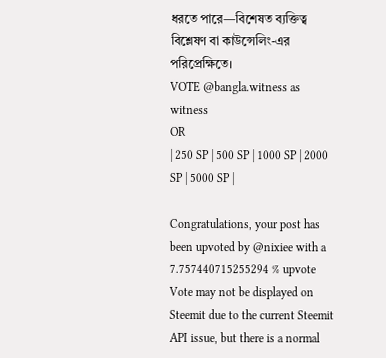ধরতে পারে—বিশেষত ব্যক্তিত্ব বিশ্লেষণ বা কাউন্সেলিং-এর পরিপ্রেক্ষিতে।
VOTE @bangla.witness as witness
OR
| 250 SP | 500 SP | 1000 SP | 2000 SP | 5000 SP |

Congratulations, your post has been upvoted by @nixiee with a 7.757440715255294 % upvote Vote may not be displayed on Steemit due to the current Steemit API issue, but there is a normal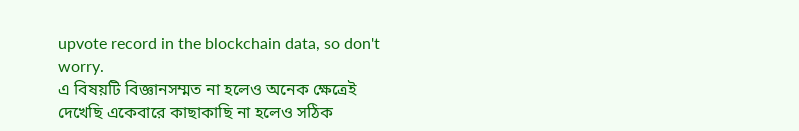upvote record in the blockchain data, so don't worry.
এ বিষয়টি বিজ্ঞানসম্মত না হলেও অনেক ক্ষেত্রেই দেখেছি একেবারে কাছাকাছি না হলেও সঠিক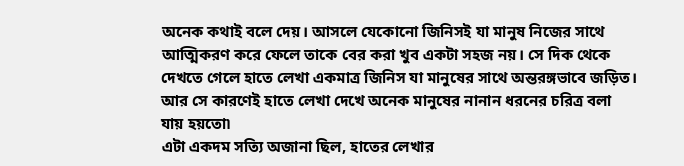অনেক কথাই বলে দেয়। আসলে যেকোনো জিনিসই যা মানুষ নিজের সাথে আত্মিকরণ করে ফেলে তাকে বের করা খুব একটা সহজ নয়। সে দিক থেকে দেখতে গেলে হাতে লেখা একমাত্র জিনিস যা মানুষের সাথে অন্তরঙ্গভাবে জড়িত। আর সে কারণেই হাতে লেখা দেখে অনেক মানুষের নানান ধরনের চরিত্র বলা যায় হয়তো৷
এটা একদম সত্যি অজানা ছিল, হাতের লেখার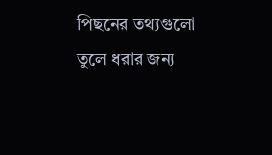পিছনের তথ্যগুলো তুলে ধরার জন্য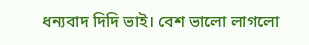ধন্যবাদ দিদি ভাই। বেশ ভালো লাগলো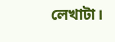লেখাটা।